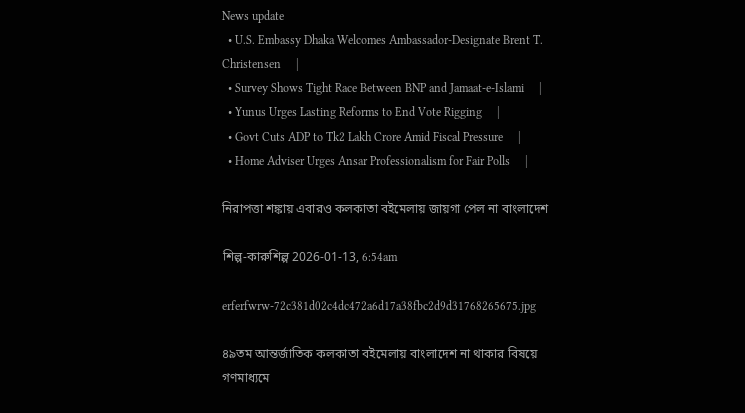News update
  • U.S. Embassy Dhaka Welcomes Ambassador-Designate Brent T. Christensen     |
  • Survey Shows Tight Race Between BNP and Jamaat-e-Islami     |
  • Yunus Urges Lasting Reforms to End Vote Rigging     |
  • Govt Cuts ADP to Tk2 Lakh Crore Amid Fiscal Pressure     |
  • Home Adviser Urges Ansar Professionalism for Fair Polls     |

নিরাপত্তা শঙ্কায় এবারও কলকাতা বইমেলায় জায়গা পেল না বাংলাদেশ

শিল্প-কারুশিল্প 2026-01-13, 6:54am

erferfwrw-72c381d02c4dc472a6d17a38fbc2d9d31768265675.jpg

৪৯তম আন্তর্জাতিক কলকাতা বইমেলায় বাংলাদেশ না থাকার বিষয়ে গণমাধ্যমে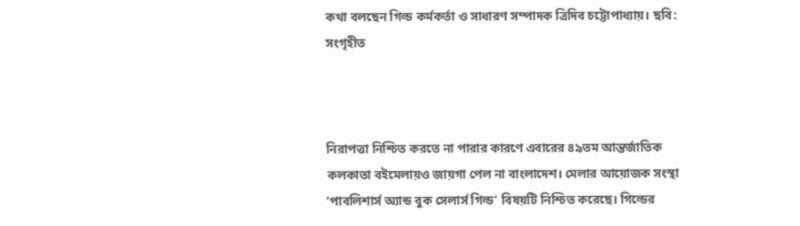কথা বলছেন গিল্ড কর্মকর্তা ও সাধারণ সম্পাদক ত্রিদিব চট্টোপাধ্যায়। ছবি: সংগৃহীত



নিরাপত্তা নিশ্চিত করতে না পারার কারণে এবারের ৪৯তম আন্তর্জাতিক কলকাতা বইমেলায়ও জায়গা পেল না বাংলাদেশ। মেলার আয়োজক সংস্থা ‘পাবলিশার্স অ্যান্ড বুক সেলার্স গিল্ড’ বিষয়টি নিশ্চিত করেছে। গিল্ডের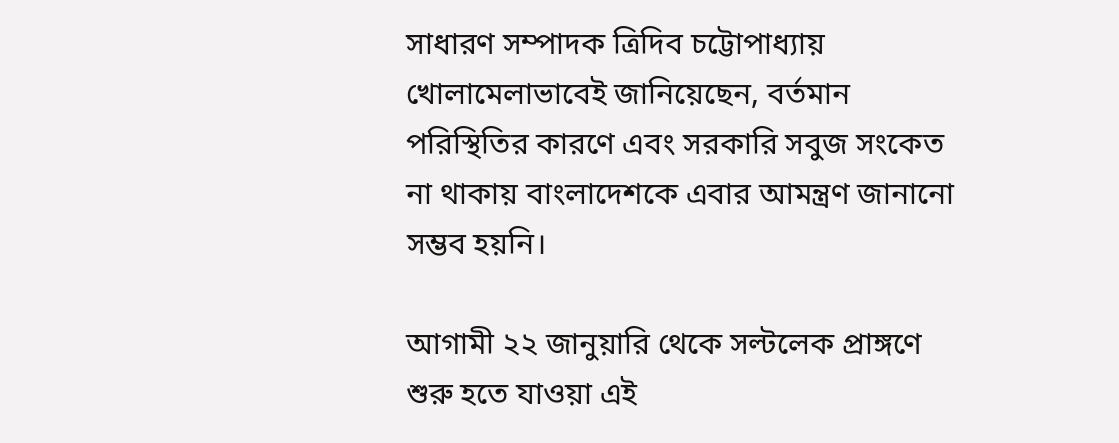সাধারণ সম্পাদক ত্রিদিব চট্টোপাধ্যায় খোলামেলাভাবেই জানিয়েছেন, বর্তমান পরিস্থিতির কারণে এবং সরকারি সবুজ সংকেত না থাকায় বাংলাদেশকে এবার আমন্ত্রণ জানানো সম্ভব হয়নি।

আগামী ২২ জানুয়ারি থেকে সল্টলেক প্রাঙ্গণে শুরু হতে যাওয়া এই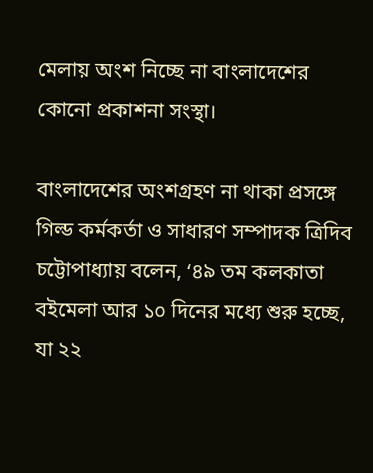মেলায় অংশ নিচ্ছে না বাংলাদেশের কোনো প্রকাশনা সংস্থা।

বাংলাদেশের অংশগ্রহণ না থাকা প্রসঙ্গে গিল্ড কর্মকর্তা ও সাধারণ সম্পাদক ত্রিদিব চট্টোপাধ্যায় বলেন, ‘৪৯ তম কলকাতা বইমেলা আর ১০ দিনের মধ্যে শুরু হচ্ছে, যা ২২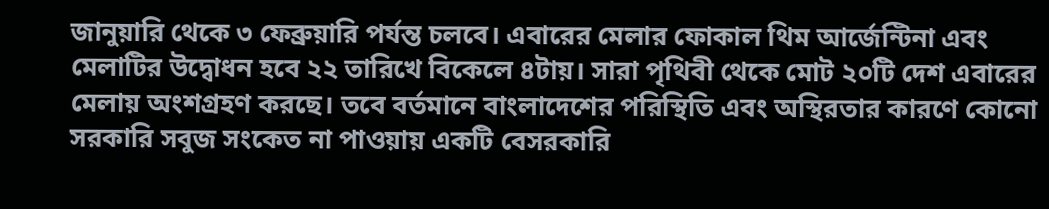জানুয়ারি থেকে ৩ ফেব্রুয়ারি পর্যন্ত চলবে। এবারের মেলার ফোকাল থিম আর্জেন্টিনা এবং মেলাটির উদ্বোধন হবে ২২ তারিখে বিকেলে ৪টায়। সারা পৃথিবী থেকে মোট ২০টি দেশ এবারের মেলায় অংশগ্রহণ করছে। তবে বর্তমানে বাংলাদেশের পরিস্থিতি এবং অস্থিরতার কারণে কোনো সরকারি সবুজ সংকেত না পাওয়ায় একটি বেসরকারি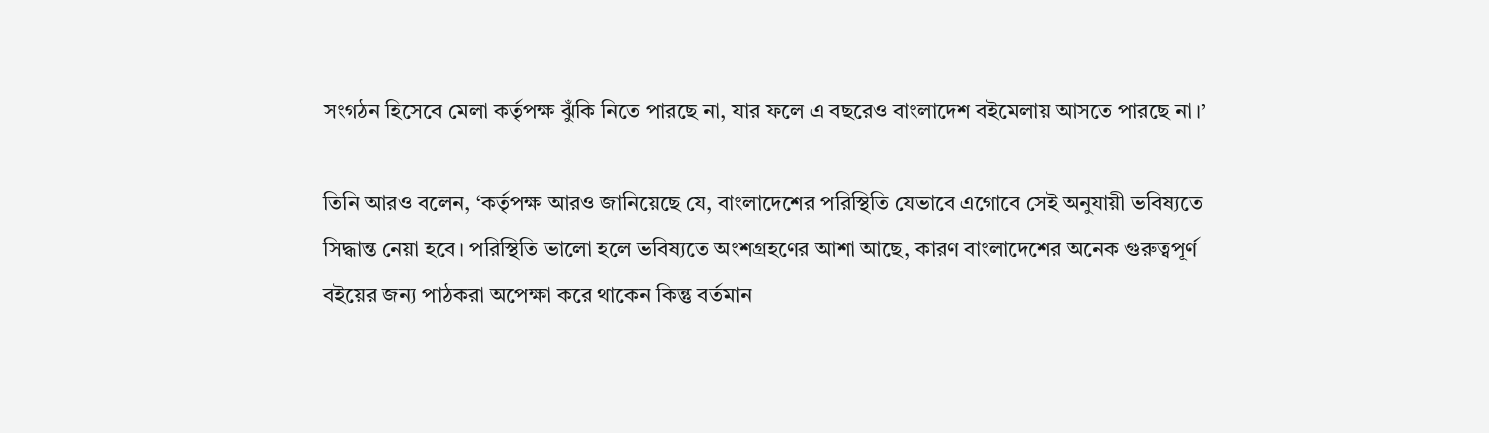সংগঠন হিসেবে মেলা কর্তৃপক্ষ ঝুঁকি নিতে পারছে না, যার ফলে এ বছরেও বাংলাদেশ বইমেলায় আসতে পারছে না।’

তিনি আরও বলেন, ‘কর্তৃপক্ষ আরও জানিয়েছে যে, বাংলাদেশের পরিস্থিতি যেভাবে এগোবে সেই অনুযায়ী ভবিষ্যতে সিদ্ধান্ত নেয়া হবে। পরিস্থিতি ভালো হলে ভবিষ্যতে অংশগ্রহণের আশা আছে, কারণ বাংলাদেশের অনেক গুরুত্বপূর্ণ বইয়ের জন্য পাঠকরা অপেক্ষা করে থাকেন কিন্তু বর্তমান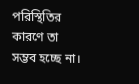পরিস্থিতির কারণে তা সম্ভব হচ্ছে না।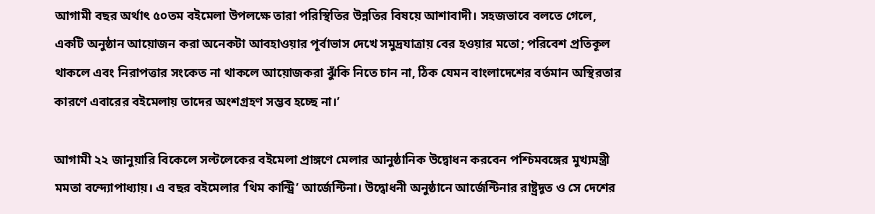আগামী বছর অর্থাৎ ৫০তম বইমেলা উপলক্ষে তারা পরিস্থিতির উন্নতির বিষয়ে আশাবাদী। সহজভাবে বলতে গেলে, একটি অনুষ্ঠান আয়োজন করা অনেকটা আবহাওয়ার পূর্বাভাস দেখে সমুদ্রযাত্রায় বের হওয়ার মতো; পরিবেশ প্রতিকূল থাকলে এবং নিরাপত্তার সংকেত না থাকলে আয়োজকরা ঝুঁকি নিতে চান না, ঠিক যেমন বাংলাদেশের বর্তমান অস্থিরতার কারণে এবারের বইমেলায় তাদের অংশগ্রহণ সম্ভব হচ্ছে না।’

আগামী ২২ জানুয়ারি বিকেলে সল্টলেকের বইমেলা প্রাঙ্গণে মেলার আনুষ্ঠানিক উদ্বোধন করবেন পশ্চিমবঙ্গের মুখ্যমন্ত্রী মমতা বন্দ্যোপাধ্যায়। এ বছর বইমেলার ‘থিম কান্ট্রি’ আর্জেন্টিনা। উদ্বোধনী অনুষ্ঠানে আর্জেন্টিনার রাষ্ট্রদূত ও সে দেশের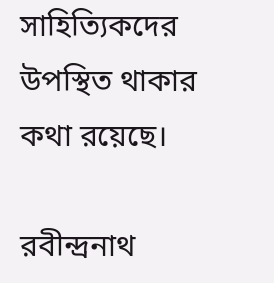সাহিত্যিকদের উপস্থিত থাকার কথা রয়েছে।

রবীন্দ্রনাথ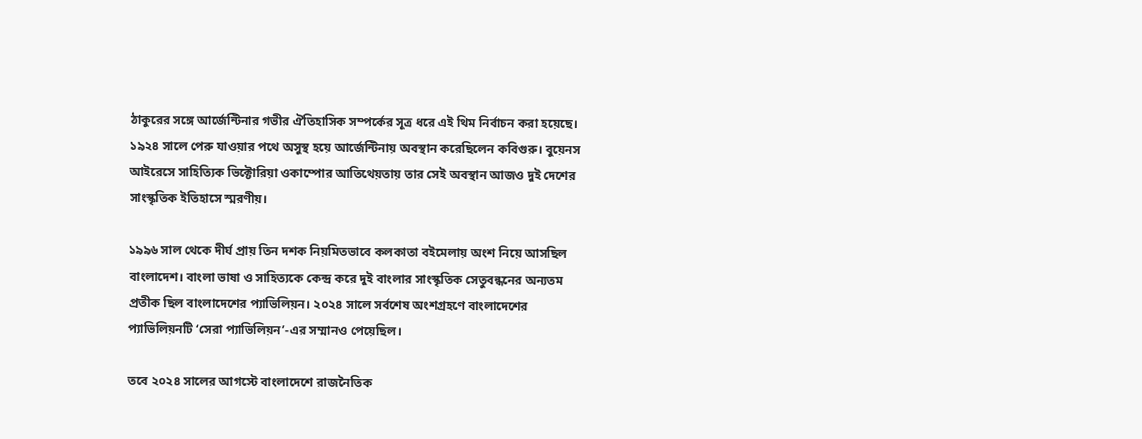ঠাকুরের সঙ্গে আর্জেন্টিনার গভীর ঐতিহাসিক সম্পর্কের সূত্র ধরে এই থিম নির্বাচন করা হয়েছে। ১৯২৪ সালে পেরু যাওয়ার পথে অসুস্থ হয়ে আর্জেন্টিনায় অবস্থান করেছিলেন কবিগুরু। বুয়েনস আইরেসে সাহিত্যিক ভিক্টোরিয়া ওকাম্পোর আতিথেয়তায় তার সেই অবস্থান আজও দুই দেশের সাংস্কৃতিক ইতিহাসে স্মরণীয়।

১৯৯৬ সাল থেকে দীর্ঘ প্রায় তিন দশক নিয়মিতভাবে কলকাতা বইমেলায় অংশ নিয়ে আসছিল বাংলাদেশ। বাংলা ভাষা ও সাহিত্যকে কেন্দ্র করে দুই বাংলার সাংস্কৃতিক সেতুবন্ধনের অন্যতম প্রতীক ছিল বাংলাদেশের প্যাভিলিয়ন। ২০২৪ সালে সর্বশেষ অংশগ্রহণে বাংলাদেশের প্যাভিলিয়নটি ‘সেরা প্যাভিলিয়ন’-এর সম্মানও পেয়েছিল।

তবে ২০২৪ সালের আগস্টে বাংলাদেশে রাজনৈতিক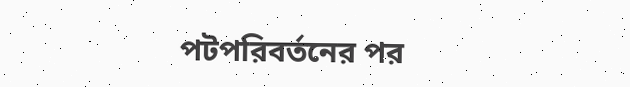পটপরিবর্তনের পর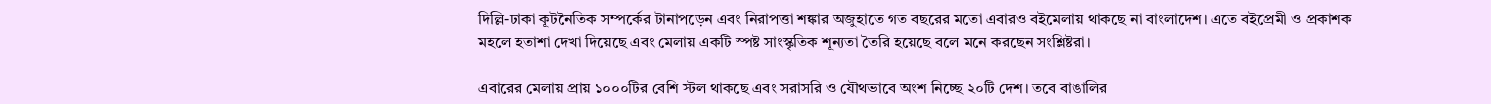দিল্লি-ঢাকা কূটনৈতিক সম্পর্কের টানাপড়েন এবং নিরাপত্তা শঙ্কার অজুহাতে গত বছরের মতো এবারও বইমেলায় থাকছে না বাংলাদেশ। এতে বইপ্রেমী ও প্রকাশক মহলে হতাশা দেখা দিয়েছে এবং মেলায় একটি স্পষ্ট সাংস্কৃতিক শূন্যতা তৈরি হয়েছে বলে মনে করছেন সংশ্লিষ্টরা।

এবারের মেলায় প্রায় ১০০০টির বেশি স্টল থাকছে এবং সরাসরি ও যৌথভাবে অংশ নিচ্ছে ২০টি দেশ। তবে বাঙালির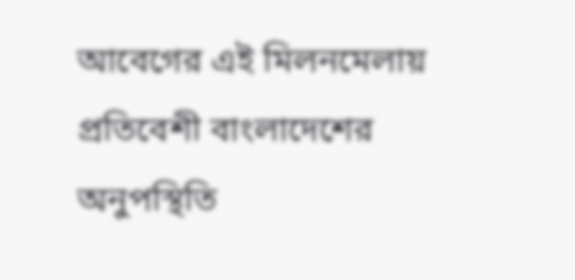আবেগের এই মিলনমেলায় প্রতিবেশী বাংলাদেশের অনুপস্থিতি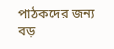পাঠকদের জন্য বড়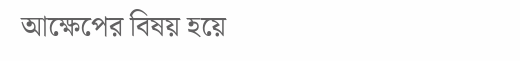আক্ষেপের বিষয় হয়ে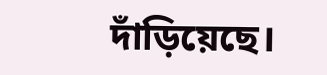দাঁড়িয়েছে।